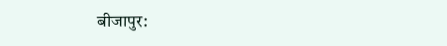बीजापुर: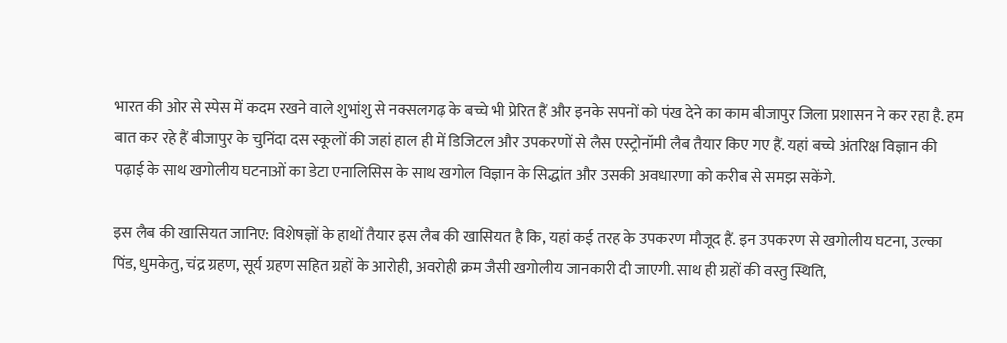भारत की ओर से स्पेस में कदम रखने वाले शुभांशु से नक्सलगढ़ के बच्चे भी प्रेरित हैं और इनके सपनों को पंख देने का काम बीजापुर जिला प्रशासन ने कर रहा है. हम बात कर रहे हैं बीजापुर के चुनिंदा दस स्कूलों की जहां हाल ही में डिजिटल और उपकरणों से लैस एस्ट्रोनॉमी लैब तैयार किए गए हैं. यहां बच्चे अंतरिक्ष विज्ञान की पढ़ाई के साथ खगोलीय घटनाओं का डेटा एनालिसिस के साथ खगोल विज्ञान के सिद्धांत और उसकी अवधारणा को करीब से समझ सकेंगे.

इस लैब की खासियत जानिए: विशेषज्ञों के हाथों तैयार इस लैब की खासियत है कि, यहां कई तरह के उपकरण मौजूद हैं. इन उपकरण से खगोलीय घटना, उल्का पिंड, धुमकेतु, चंद्र ग्रहण, सूर्य ग्रहण सहित ग्रहों के आरोही, अवरोही क्रम जैसी खगोलीय जानकारी दी जाएगी. साथ ही ग्रहों की वस्तु स्थिति,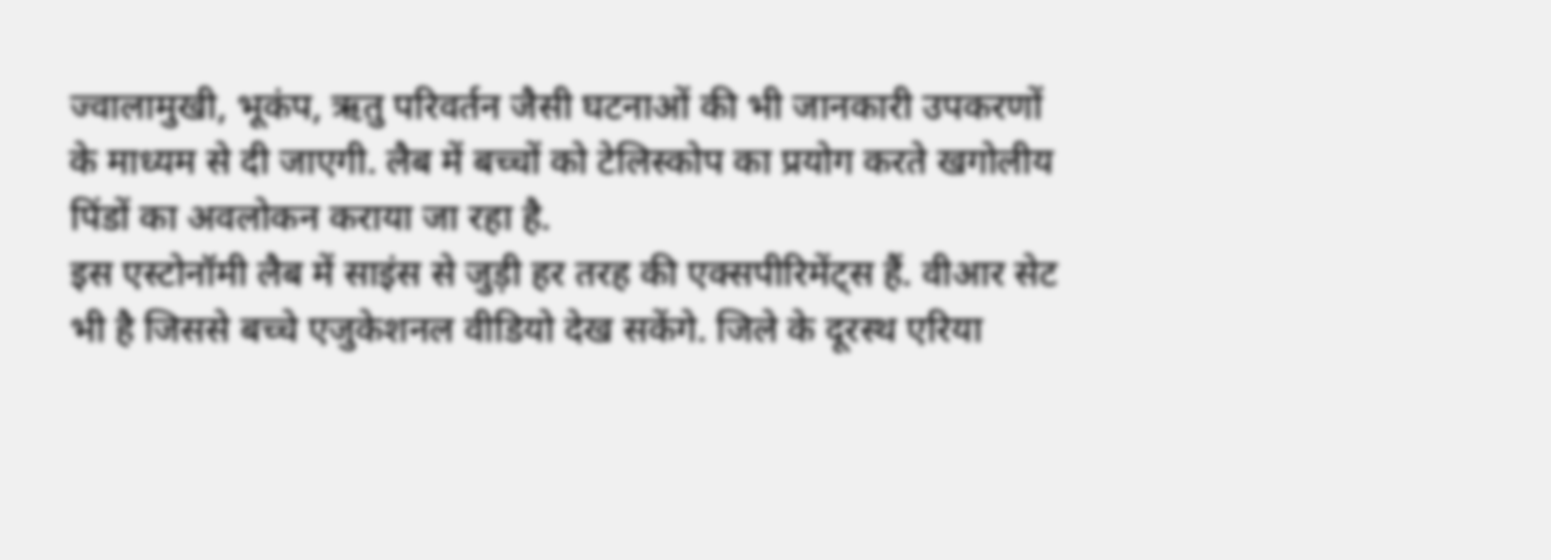ज्वालामुखी, भूकंप, ऋतु परिवर्तन जैसी घटनाओं की भी जानकारी उपकरणों के माध्यम से दी जाएगी. लैब में बच्चों को टेलिस्कोप का प्रयोग करते खगोलीय पिंडों का अवलोकन कराया जा रहा है.
इस एस्टोनॉमी लैब में साइंस से जुड़ी हर तरह की एक्सपीरिमेंट्स हैं. वीआर सेट भी है जिससे बच्चे एजुकेशनल वीडियो देख सकेंगे. जिले के दूरस्थ एरिया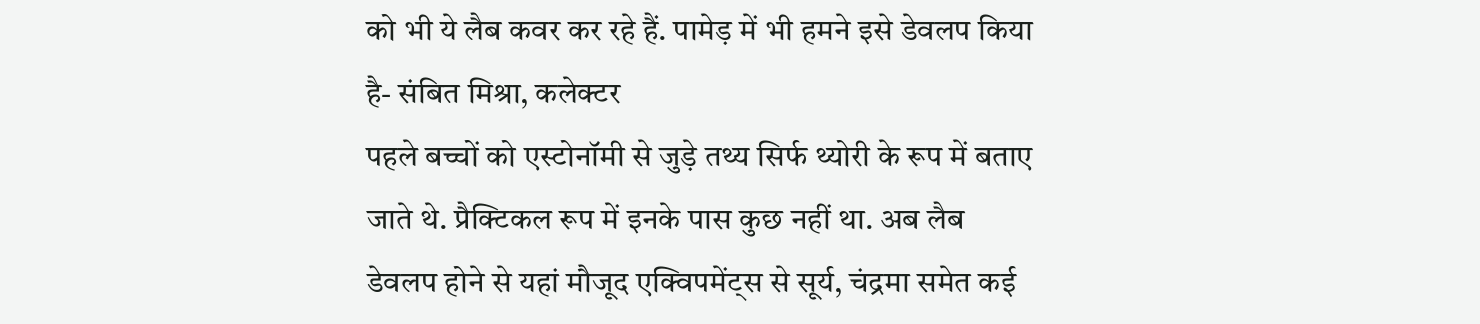को भी ये लैब कवर कर रहे हैं. पामेड़ में भी हमने इसे डेवलप किया है- संबित मिश्रा, कलेक्टर
पहले बच्चों को एस्टोनॉमी से जुड़े तथ्य सिर्फ थ्योरी के रूप में बताए जाते थे. प्रैक्टिकल रूप में इनके पास कुछ नहीं था. अब लैब डेवलप होने से यहां मौजूद एक्विपमेंट्स से सूर्य, चंद्रमा समेत कई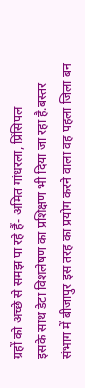ग्रहों को अच्छे से समझ पा रहे हैं- अमित गांधरला, प्रिंसिपल
इसके साथ डेटा विशलेषण का प्रशिक्षण भी दिया जा रहा है.बस्तर संभाग में बीजापुर इस तरह का प्रयोग करने वाला वह पहला जिला बन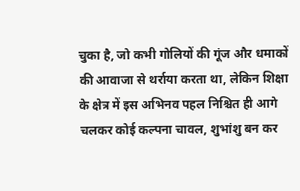चुका है, जो कभी गोलियों की गूंज और धमाकों की आवाजा से थर्राया करता था, लेकिन शिक्षा के क्षेत्र में इस अभिनव पहल निश्चित ही आगे चलकर कोई कल्पना चावल, शुभांशु बन कर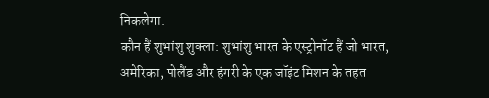निकलेगा.
कौन हैं शुभांशु शुक्ला: शुभांशु भारत के एस्ट्रोनॉट हैं जो भारत, अमेरिका, पोलैंड और हंगरी के एक जॉइंट मिशन के तहत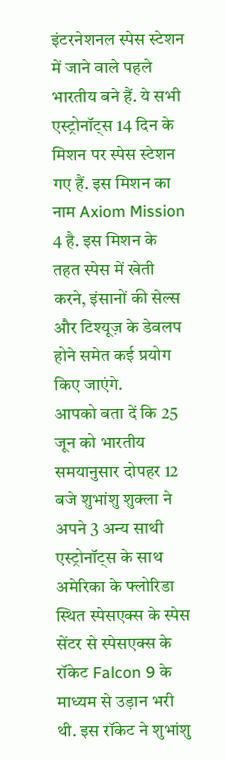इंटरनेशनल स्पेस स्टेशन में जाने वाले पहले भारतीय बने हैं. ये सभी एस्ट्रोनॉट्स 14 दिन के मिशन पर स्पेस स्टेशन गए हैं. इस मिशन का नाम Axiom Mission 4 है. इस मिशन के तहत स्पेस में खेती करने, इंसानों की सेल्स और टिश्यूज़ के डेवलप होने समेत कई प्रयोग किए जाएंगे.
आपको बता दें कि 25 जून को भारतीय समयानुसार दोपहर 12 बजे शुभांशु शुक्ला ने अपने 3 अन्य साथी एस्ट्रोनॉट्स के साथ अमेरिका के फ्लोरिडा स्थित स्पेसएक्स के स्पेस सेंटर से स्पेसएक्स के रॉकेट Falcon 9 के माध्यम से उड़ान भरी थी. इस रॉकेट ने शुभांशु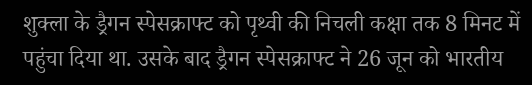शुक्ला के ड्रैगन स्पेसक्राफ्ट को पृथ्वी की निचली कक्षा तक 8 मिनट में पहुंचा दिया था. उसके बाद ड्रैगन स्पेसक्राफ्ट ने 26 जून को भारतीय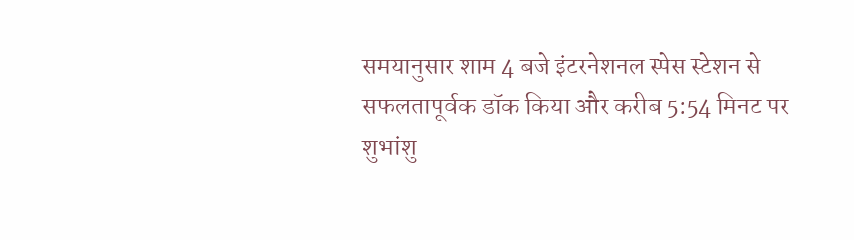समयानुसार शाम 4 बजे इंटरनेशनल स्पेस स्टेशन से सफलतापूर्वक डॉक किया और करीब 5:54 मिनट पर शुभांशु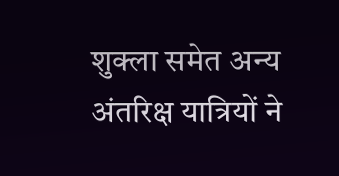शुक्ला समेत अन्य अंतरिक्ष यात्रियों ने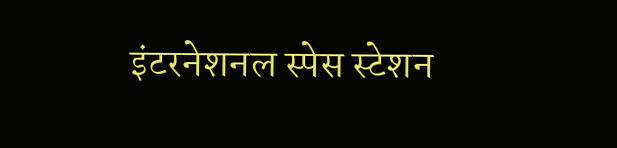इंटरनेशनल स्पेस स्टेशन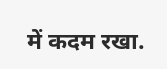में कदम रखा.